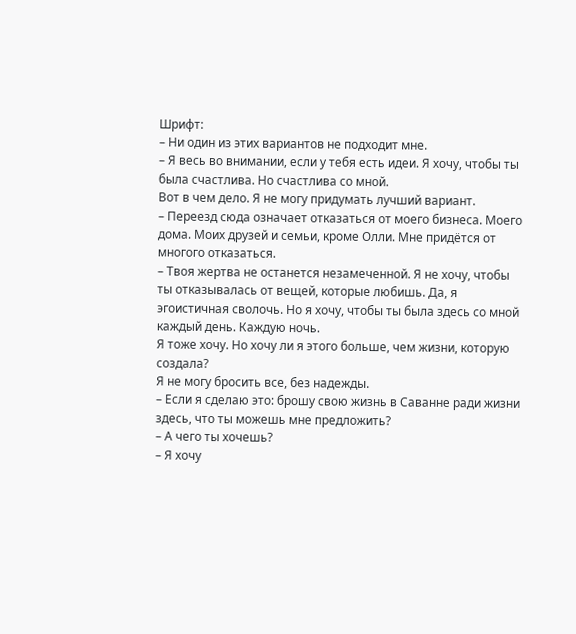Шрифт:
– Ни один из этих вариантов не подходит мне.
– Я весь во внимании, если у тебя есть идеи. Я хочу, чтобы ты была счастлива. Но счастлива со мной.
Вот в чем дело. Я не могу придумать лучший вариант.
– Переезд сюда означает отказаться от моего бизнеса. Моего дома. Моих друзей и семьи, кроме Олли. Мне придётся от многого отказаться.
– Твоя жертва не останется незамеченной. Я не хочу, чтобы ты отказывалась от вещей, которые любишь. Да, я эгоистичная сволочь. Но я хочу, чтобы ты была здесь со мной каждый день. Каждую ночь.
Я тоже хочу. Но хочу ли я этого больше, чем жизни, которую создала?
Я не могу бросить все, без надежды.
– Если я сделаю это: брошу свою жизнь в Саванне ради жизни здесь, что ты можешь мне предложить?
– А чего ты хочешь?
– Я хочу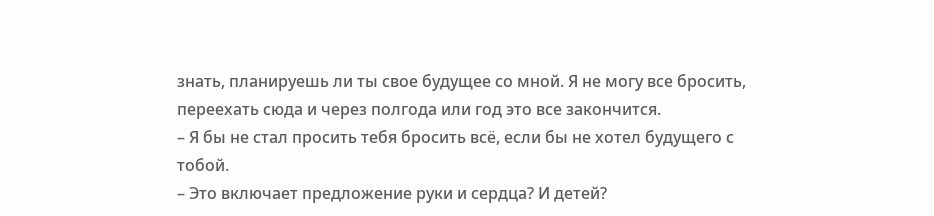знать, планируешь ли ты свое будущее со мной. Я не могу все бросить, переехать сюда и через полгода или год это все закончится.
– Я бы не стал просить тебя бросить всё, если бы не хотел будущего с тобой.
– Это включает предложение руки и сердца? И детей?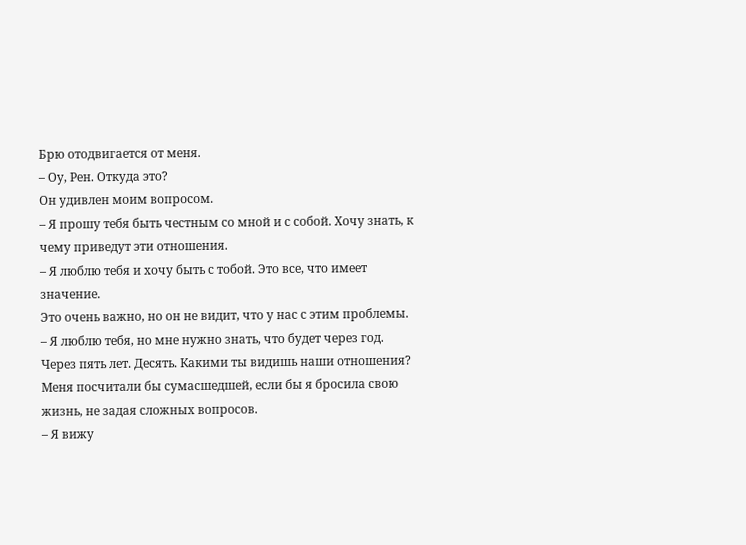Брю отодвигается от меня.
– Оу, Рен. Откуда это?
Он удивлен моим вопросом.
– Я прошу тебя быть честным со мной и с собой. Хочу знать, к чему приведут эти отношения.
– Я люблю тебя и хочу быть с тобой. Это все, что имеет значение.
Это очень важно, но он не видит, что у нас с этим проблемы.
– Я люблю тебя, но мне нужно знать, что будет через год. Через пять лет. Десять. Какими ты видишь наши отношения?
Меня посчитали бы сумасшедшей, если бы я бросила свою жизнь, не задая сложных вопросов.
– Я вижу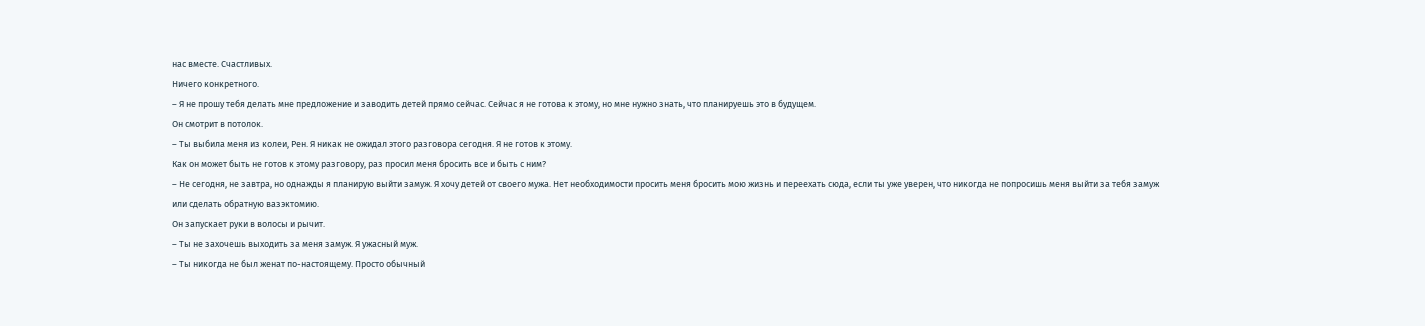нас вместе. Счастливых.
Ничего конкретного.
– Я не прошу тебя делать мне предложение и заводить детей прямо сейчас. Сейчас я не готова к этому, но мне нужно знать, что планируешь это в будущем.
Он смотрит в потолок.
– Ты выбила меня из колеи, Рен. Я никак не ожидал этого разговора сегодня. Я не готов к этому.
Как он может быть не готов к этому разговору, раз просил меня бросить все и быть с ним?
– Не сегодня, не завтра, но однажды я планирую выйти замуж. Я хочу детей от своего мужа. Нет необходимости просить меня бросить мою жизнь и переехать сюда, если ты уже уверен, что никогда не попросишь меня выйти за тебя замуж или сделать обратную вазэктомию.
Он запускает руки в волосы и рычит.
– Ты не захочешь выходить за меня замуж. Я ужасный муж.
– Ты никогда не был женат по-настоящему. Просто обычный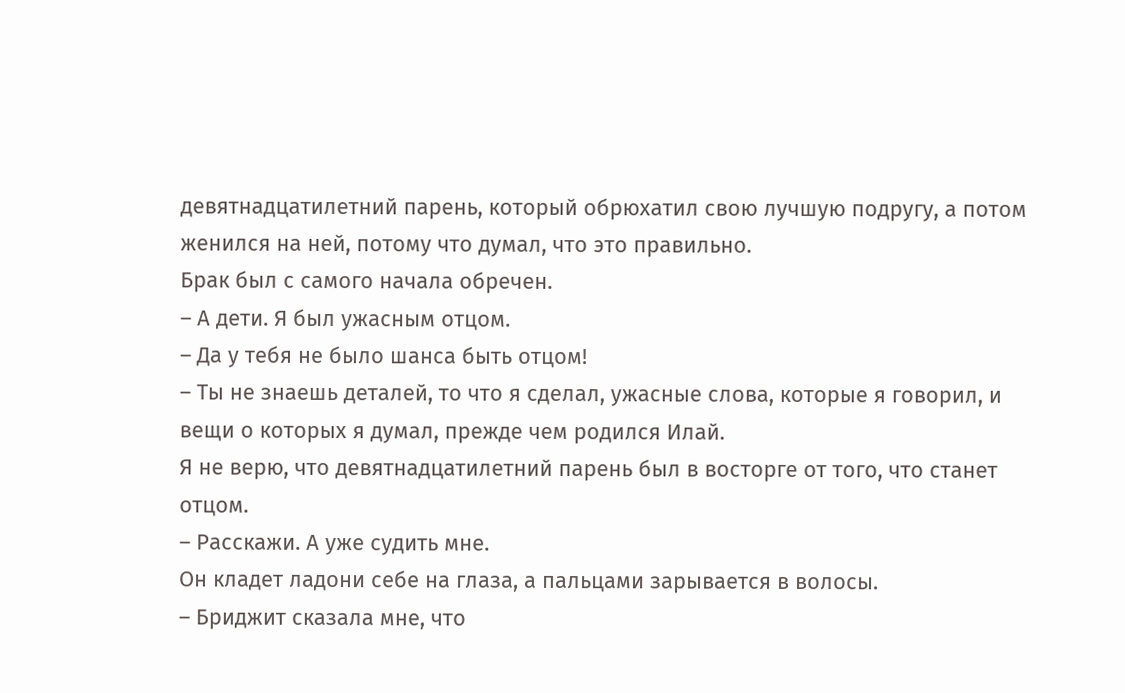девятнадцатилетний парень, который обрюхатил свою лучшую подругу, а потом женился на ней, потому что думал, что это правильно.
Брак был с самого начала обречен.
– А дети. Я был ужасным отцом.
– Да у тебя не было шанса быть отцом!
– Ты не знаешь деталей, то что я сделал, ужасные слова, которые я говорил, и вещи о которых я думал, прежде чем родился Илай.
Я не верю, что девятнадцатилетний парень был в восторге от того, что станет отцом.
– Расскажи. А уже судить мне.
Он кладет ладони себе на глаза, а пальцами зарывается в волосы.
– Бриджит сказала мне, что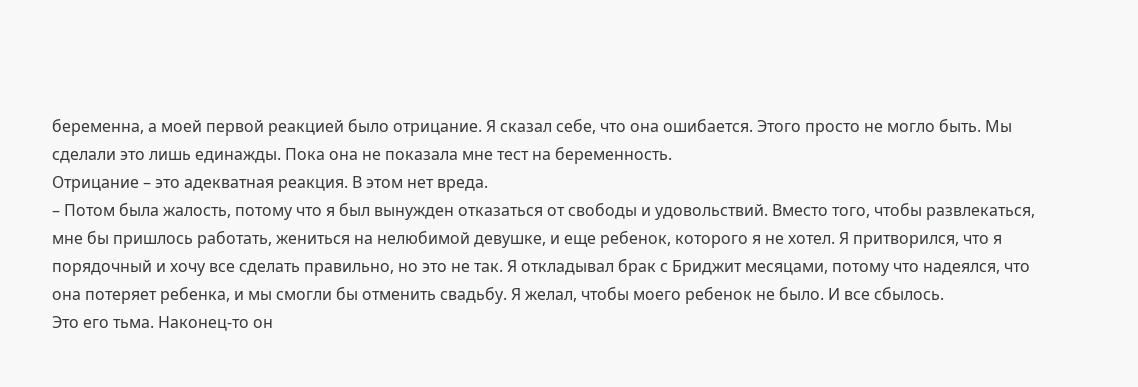беременна, а моей первой реакцией было отрицание. Я сказал себе, что она ошибается. Этого просто не могло быть. Мы сделали это лишь единажды. Пока она не показала мне тест на беременность.
Отрицание – это адекватная реакция. В этом нет вреда.
– Потом была жалость, потому что я был вынужден отказаться от свободы и удовольствий. Вместо того, чтобы развлекаться, мне бы пришлось работать, жениться на нелюбимой девушке, и еще ребенок, которого я не хотел. Я притворился, что я порядочный и хочу все сделать правильно, но это не так. Я откладывал брак с Бриджит месяцами, потому что надеялся, что она потеряет ребенка, и мы смогли бы отменить свадьбу. Я желал, чтобы моего ребенок не было. И все сбылось.
Это его тьма. Наконец-то он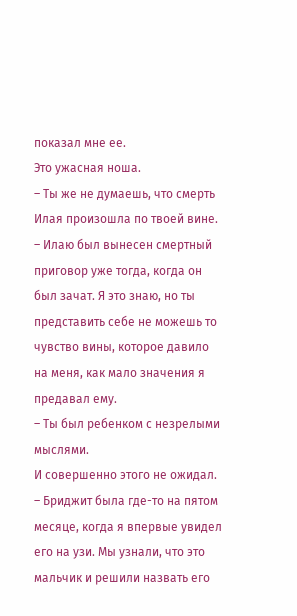показал мне ее.
Это ужасная ноша.
– Ты же не думаешь, что смерть Илая произошла по твоей вине.
– Илаю был вынесен смертный приговор уже тогда, когда он был зачат. Я это знаю, но ты представить себе не можешь то чувство вины, которое давило на меня, как мало значения я предавал ему.
– Ты был ребенком с незрелыми мыслями.
И совершенно этого не ожидал.
– Бриджит была где-то на пятом месяце, когда я впервые увидел его на узи. Мы узнали, что это мальчик и решили назвать его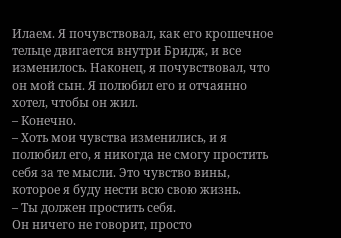Илаем. Я почувствовал, как его крошечное тельце двигается внутри Бридж, и все изменилось. Наконец, я почувствовал, что он мой сын. Я полюбил его и отчаянно хотел, чтобы он жил.
– Конечно.
– Хоть мои чувства изменились, и я полюбил его, я никогда не смогу простить себя за те мысли. Это чувство вины, которое я буду нести всю свою жизнь.
– Ты должен простить себя.
Он ничего не говорит, просто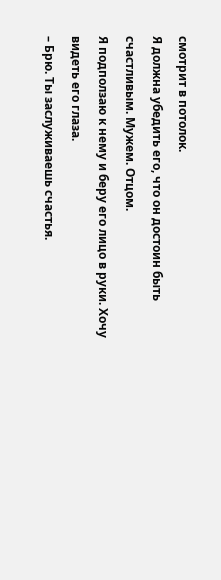смотрит в потолок.
Я должна убедить его, что он достоин быть счастливым. Мужем. Отцом.
Я подползаю к нему и беру его лицо в руки. Хочу видеть его глаза.
– Брю. Ты заслуживаешь счастья.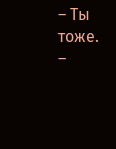– Ты тоже.
–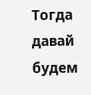Тогда давай будем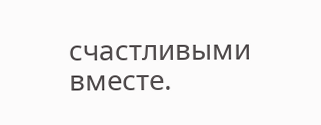счастливыми вместе.